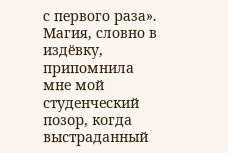с первого раза». Магия, словно в издёвку, припомнила мне мой студенческий позор, когда выстраданный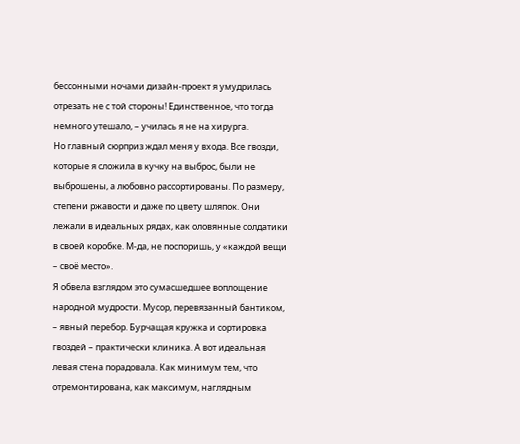бессонными ночами дизайн-проект я умудрилась отрезать не с той стороны! Единственное, что тогда немного утешало, – училась я не на хирурга.
Но главный сюрприз ждал меня у входа. Все гвозди, которые я сложила в кучку на выброс, были не выброшены, а любовно рассортированы. По размеру, степени ржавости и даже по цвету шляпок. Они лежали в идеальных рядах, как оловянные солдатики в своей коробке. М-да, не поспоришь, у «каждой вещи – своё место».
Я обвела взглядом это сумасшедшее воплощение народной мудрости. Мусор, перевязанный бантиком, – явный перебор. Бурчащая кружка и сортировка гвоздей – практически клиника. А вот идеальная левая стена порадовала. Как минимум тем, что отремонтирована, как максимум, наглядным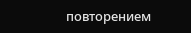повторением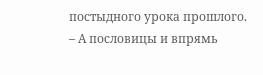постыдного урока прошлого.
– А пословицы и впрямь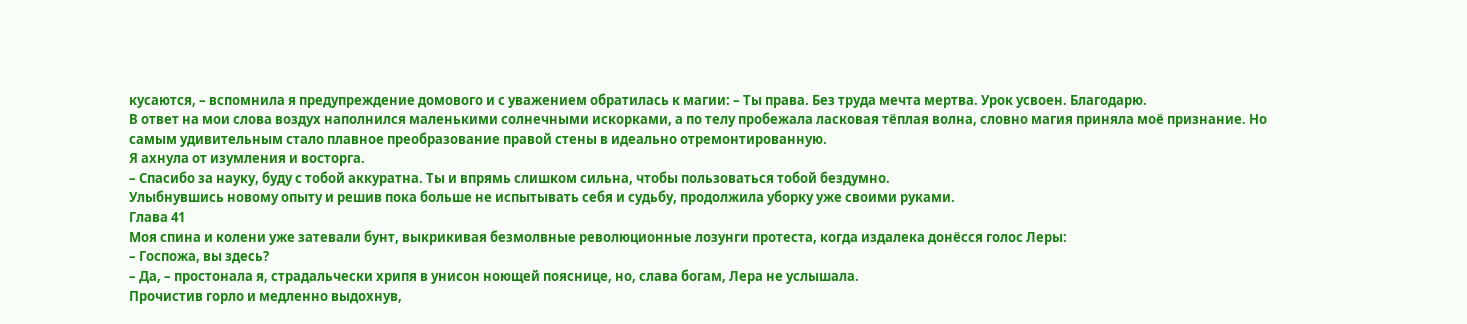кусаются, – вспомнила я предупреждение домового и с уважением обратилась к магии: – Ты права. Без труда мечта мертва. Урок усвоен. Благодарю.
В ответ на мои слова воздух наполнился маленькими солнечными искорками, а по телу пробежала ласковая тёплая волна, словно магия приняла моё признание. Но самым удивительным стало плавное преобразование правой стены в идеально отремонтированную.
Я ахнула от изумления и восторга.
– Спасибо за науку, буду с тобой аккуратна. Ты и впрямь слишком сильна, чтобы пользоваться тобой бездумно.
Улыбнувшись новому опыту и решив пока больше не испытывать себя и судьбу, продолжила уборку уже своими руками.
Глава 41
Моя спина и колени уже затевали бунт, выкрикивая безмолвные революционные лозунги протеста, когда издалека донёсся голос Леры:
– Госпожа, вы здесь?
– Да, – простонала я, страдальчески хрипя в унисон ноющей пояснице, но, слава богам, Лера не услышала.
Прочистив горло и медленно выдохнув,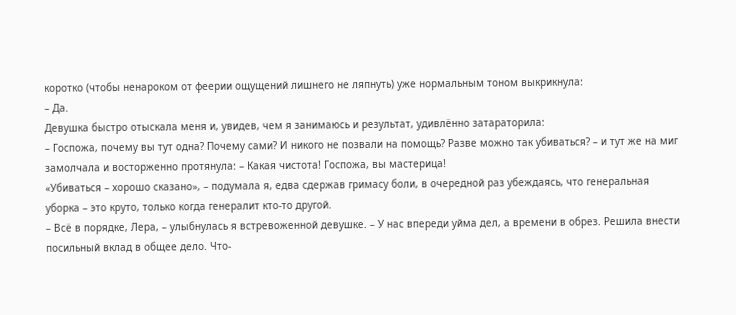коротко (чтобы ненароком от феерии ощущений лишнего не ляпнуть) уже нормальным тоном выкрикнула:
– Да.
Девушка быстро отыскала меня и, увидев, чем я занимаюсь и результат, удивлённо затараторила:
– Госпожа, почему вы тут одна? Почему сами? И никого не позвали на помощь? Разве можно так убиваться? – и тут же на миг замолчала и восторженно протянула: – Какая чистота! Госпожа, вы мастерица!
«Убиваться – хорошо сказано», – подумала я, едва сдержав гримасу боли, в очередной раз убеждаясь, что генеральная уборка – это круто, только когда генералит кто-то другой.
– Всё в порядке, Лера, – улыбнулась я встревоженной девушке. – У нас впереди уйма дел, а времени в обрез. Решила внести посильный вклад в общее дело. Что-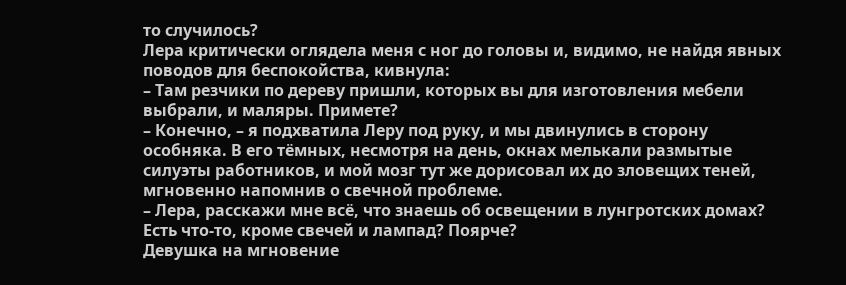то случилось?
Лера критически оглядела меня с ног до головы и, видимо, не найдя явных поводов для беспокойства, кивнула:
– Там резчики по дереву пришли, которых вы для изготовления мебели выбрали, и маляры. Примете?
– Конечно, – я подхватила Леру под руку, и мы двинулись в сторону особняка. В его тёмных, несмотря на день, окнах мелькали размытые силуэты работников, и мой мозг тут же дорисовал их до зловещих теней, мгновенно напомнив о свечной проблеме.
– Лера, расскажи мне всё, что знаешь об освещении в лунгротских домах? Есть что-то, кроме свечей и лампад? Поярче?
Девушка на мгновение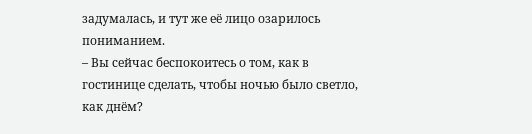задумалась, и тут же её лицо озарилось пониманием.
– Вы сейчас беспокоитесь о том, как в гостинице сделать, чтобы ночью было светло, как днём?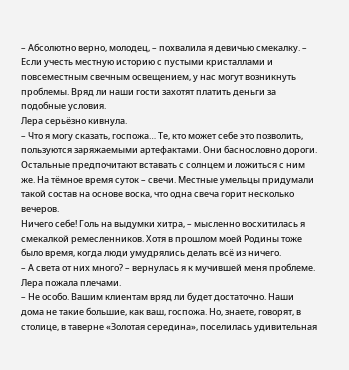– Абсолютно верно, молодец, – похвалила я девичью смекалку. – Если учесть местную историю с пустыми кристаллами и повсеместным свечным освещением, у нас могут возникнуть проблемы. Вряд ли наши гости захотят платить деньги за подобные условия.
Лера серьёзно кивнула.
– Что я могу сказать, госпожа… Те, кто может себе это позволить, пользуются заряжаемыми артефактами. Они баснословно дороги. Остальные предпочитают вставать с солнцем и ложиться с ним же. На тёмное время суток – свечи. Местные умельцы придумали такой состав на основе воска, что одна свеча горит несколько вечеров.
Ничего себе! Голь на выдумки хитра, – мысленно восхитилась я смекалкой ремесленников. Хотя в прошлом моей Родины тоже было время, когда люди умудрялись делать всё из ничего.
– А света от них много? – вернулась я к мучившей меня проблеме.
Лера пожала плечами.
– Не особо. Вашим клиентам вряд ли будет достаточно. Наши дома не такие большие, как ваш, госпожа. Но, знаете, говорят, в столице, в таверне «Золотая середина», поселилась удивительная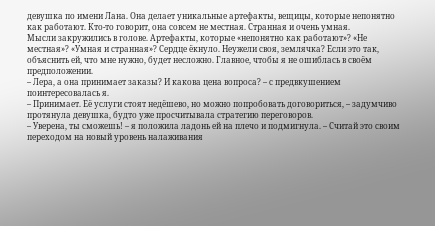девушка по имени Лана. Она делает уникальные артефакты, вещицы, которые непонятно как работают. Кто-то говорит, она совсем не местная. Странная и очень умная.
Мысли закружились в голове. Артефакты, которые «непонятно как работают»? «Не местная»? «Умная и странная»? Сердце ёкнуло. Неужели своя, землячка? Если это так, объяснить ей, что мне нужно, будет несложно. Главное, чтобы я не ошиблась в своём предположении.
– Лера, а она принимает заказы? И какова цена вопроса? – с предвкушением поинтересовалась я.
– Принимает. Её услуги стоят недёшево, но можно попробовать договориться, – задумчиво протянула девушка, будто уже просчитывала стратегию переговоров.
– Уверена, ты сможешь! – я положила ладонь ей на плечо и подмигнула. – Считай это своим переходом на новый уровень налаживания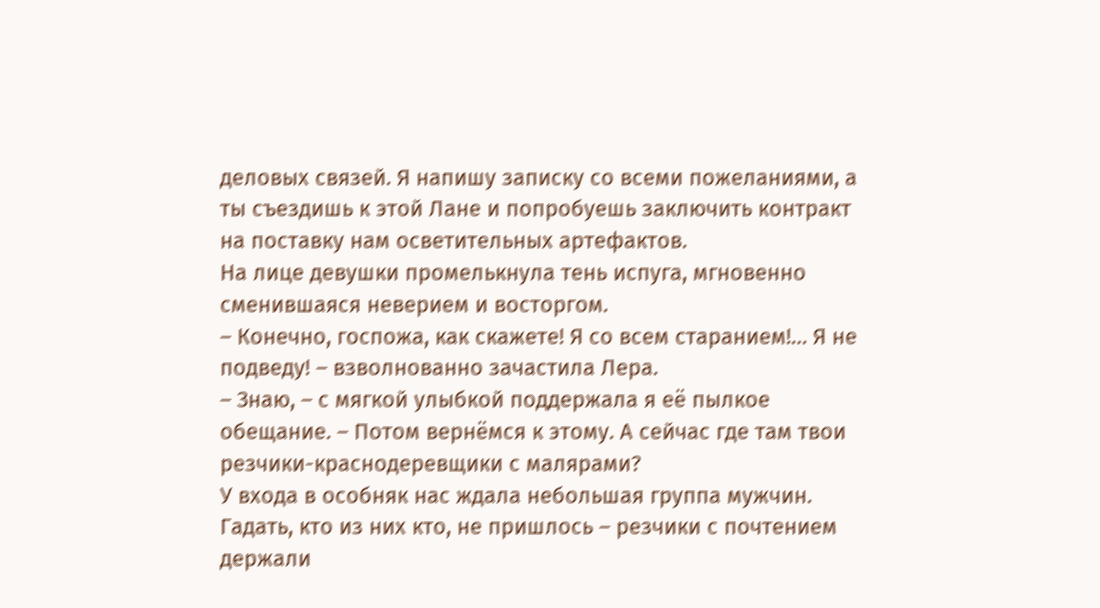деловых связей. Я напишу записку со всеми пожеланиями, а ты съездишь к этой Лане и попробуешь заключить контракт на поставку нам осветительных артефактов.
На лице девушки промелькнула тень испуга, мгновенно сменившаяся неверием и восторгом.
– Конечно, госпожа, как скажете! Я со всем старанием!… Я не подведу! – взволнованно зачастила Лера.
– Знаю, – с мягкой улыбкой поддержала я её пылкое обещание. – Потом вернёмся к этому. А сейчас где там твои резчики-краснодеревщики с малярами?
У входа в особняк нас ждала небольшая группа мужчин. Гадать, кто из них кто, не пришлось – резчики с почтением держали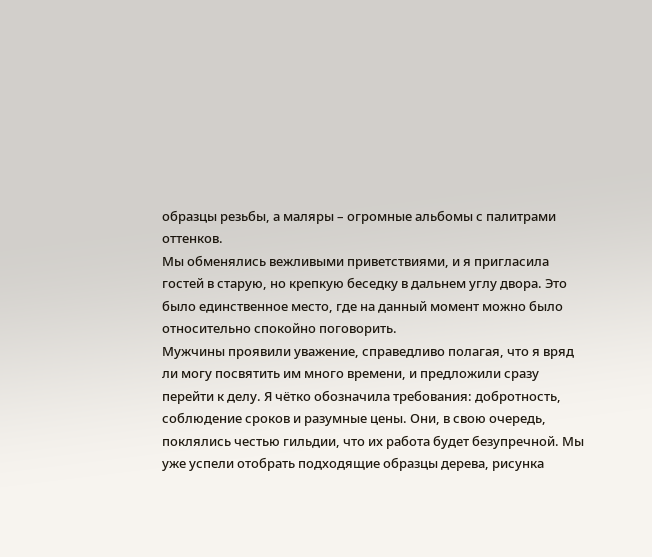образцы резьбы, а маляры – огромные альбомы с палитрами оттенков.
Мы обменялись вежливыми приветствиями, и я пригласила гостей в старую, но крепкую беседку в дальнем углу двора. Это было единственное место, где на данный момент можно было относительно спокойно поговорить.
Мужчины проявили уважение, справедливо полагая, что я вряд ли могу посвятить им много времени, и предложили сразу перейти к делу. Я чётко обозначила требования: добротность, соблюдение сроков и разумные цены. Они, в свою очередь, поклялись честью гильдии, что их работа будет безупречной. Мы уже успели отобрать подходящие образцы дерева, рисунка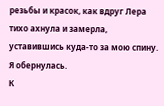резьбы и красок, как вдруг Лера тихо ахнула и замерла, уставившись куда-то за мою спину. Я обернулась.
К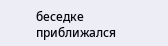беседке приближался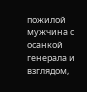пожилой мужчина с осанкой генерала и взглядом,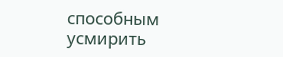способным усмирить